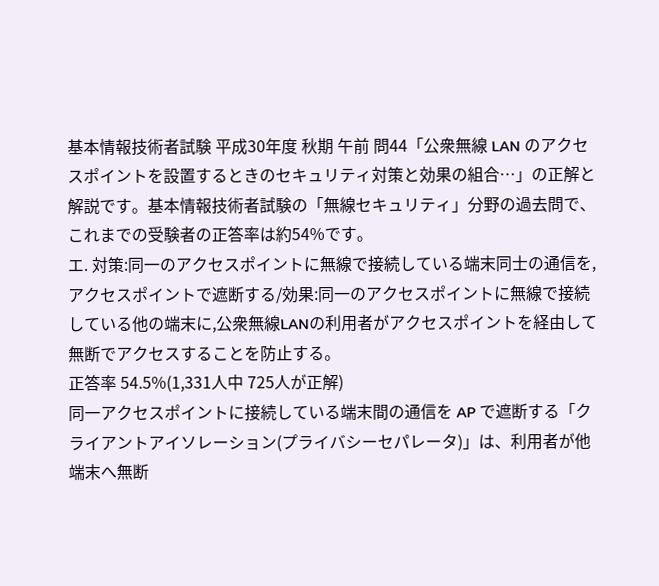基本情報技術者試験 平成30年度 秋期 午前 問44「公衆無線 LAN のアクセスポイントを設置するときのセキュリティ対策と効果の組合…」の正解と解説です。基本情報技術者試験の「無線セキュリティ」分野の過去問で、これまでの受験者の正答率は約54%です。
エ. 対策:同一のアクセスポイントに無線で接続している端末同士の通信を,アクセスポイントで遮断する/効果:同一のアクセスポイントに無線で接続している他の端末に,公衆無線LANの利用者がアクセスポイントを経由して無断でアクセスすることを防止する。
正答率 54.5%(1,331人中 725人が正解)
同一アクセスポイントに接続している端末間の通信を AP で遮断する「クライアントアイソレーション(プライバシーセパレータ)」は、利用者が他端末へ無断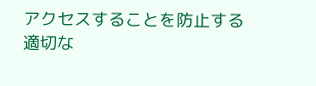アクセスすることを防止する適切な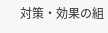対策・効果の組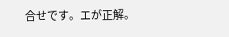合せです。エが正解。